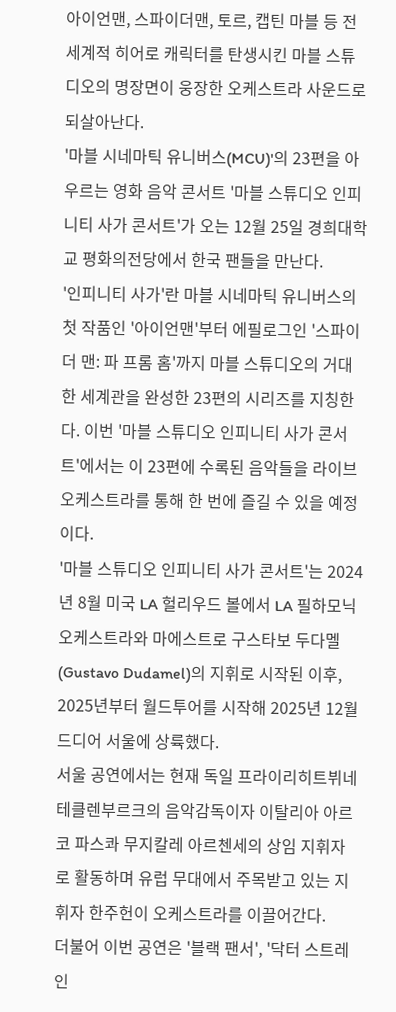아이언맨, 스파이더맨, 토르, 캡틴 마블 등 전 세계적 히어로 캐릭터를 탄생시킨 마블 스튜디오의 명장면이 웅장한 오케스트라 사운드로 되살아난다.
'마블 시네마틱 유니버스(MCU)'의 23편을 아우르는 영화 음악 콘서트 '마블 스튜디오 인피니티 사가 콘서트'가 오는 12월 25일 경희대학교 평화의전당에서 한국 팬들을 만난다.
'인피니티 사가'란 마블 시네마틱 유니버스의 첫 작품인 '아이언맨'부터 에필로그인 '스파이더 맨: 파 프롬 홈'까지 마블 스튜디오의 거대한 세계관을 완성한 23편의 시리즈를 지칭한다. 이번 '마블 스튜디오 인피니티 사가 콘서트'에서는 이 23편에 수록된 음악들을 라이브 오케스트라를 통해 한 번에 즐길 수 있을 예정이다.
'마블 스튜디오 인피니티 사가 콘서트'는 2024년 8월 미국 LA 헐리우드 볼에서 LA 필하모닉 오케스트라와 마에스트로 구스타보 두다멜(Gustavo Dudamel)의 지휘로 시작된 이후, 2025년부터 월드투어를 시작해 2025년 12월 드디어 서울에 상륙했다.
서울 공연에서는 현재 독일 프라이리히트뷔네 테클렌부르크의 음악감독이자 이탈리아 아르코 파스콰 무지칼레 아르첸세의 상임 지휘자로 활동하며 유럽 무대에서 주목받고 있는 지휘자 한주헌이 오케스트라를 이끌어간다.
더불어 이번 공연은 '블랙 팬서', '닥터 스트레인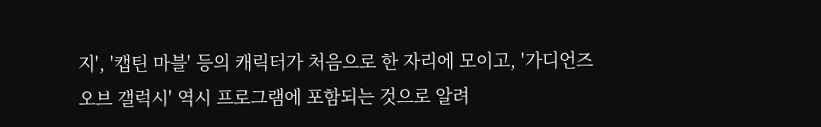지', '캡틴 마블' 등의 캐릭터가 처음으로 한 자리에 모이고, '가디언즈 오브 갤럭시' 역시 프로그램에 포함되는 것으로 알려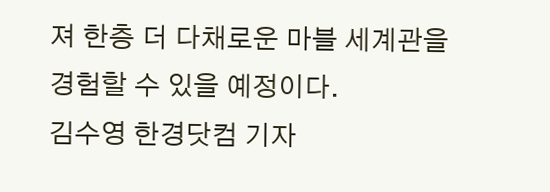져 한층 더 다채로운 마블 세계관을 경험할 수 있을 예정이다.
김수영 한경닷컴 기자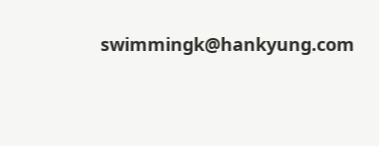swimmingk@hankyung.com